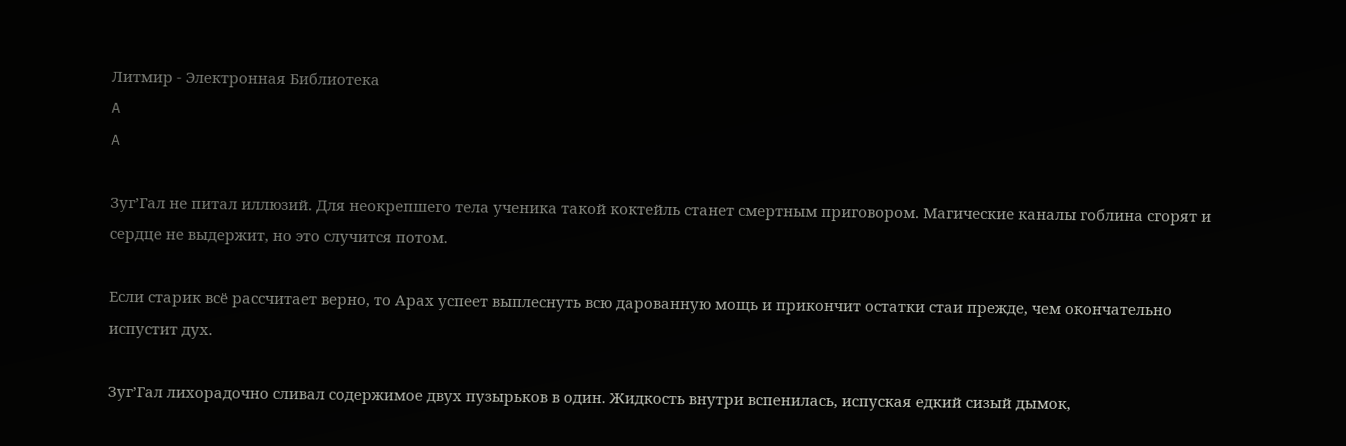Литмир - Электронная Библиотека
A
A

Зуг’Гал не питал иллюзий. Для неокрепшего тела ученика такой коктейль станет смертным приговором. Магические каналы гоблина сгорят и сердце не выдержит, но это случится потом.

Если старик всё рассчитает верно, то Арах успеет выплеснуть всю дарованную мощь и прикончит остатки стаи прежде, чем окончательно испустит дух.

Зуг’Гал лихорадочно сливал содержимое двух пузырьков в один. Жидкость внутри вспенилась, испуская едкий сизый дымок,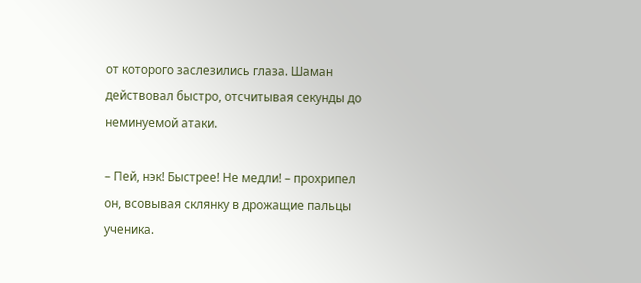от которого заслезились глаза. Шаман действовал быстро, отсчитывая секунды до неминуемой атаки.

– Пей, нэк! Быстрее! Не медли! – прохрипел он, всовывая склянку в дрожащие пальцы ученика.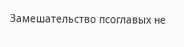Замешательство псоглавых не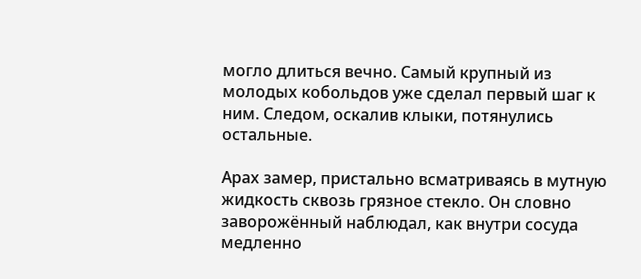могло длиться вечно. Самый крупный из молодых кобольдов уже сделал первый шаг к ним. Следом, оскалив клыки, потянулись остальные.

Арах замер, пристально всматриваясь в мутную жидкость сквозь грязное стекло. Он словно заворожённый наблюдал, как внутри сосуда медленно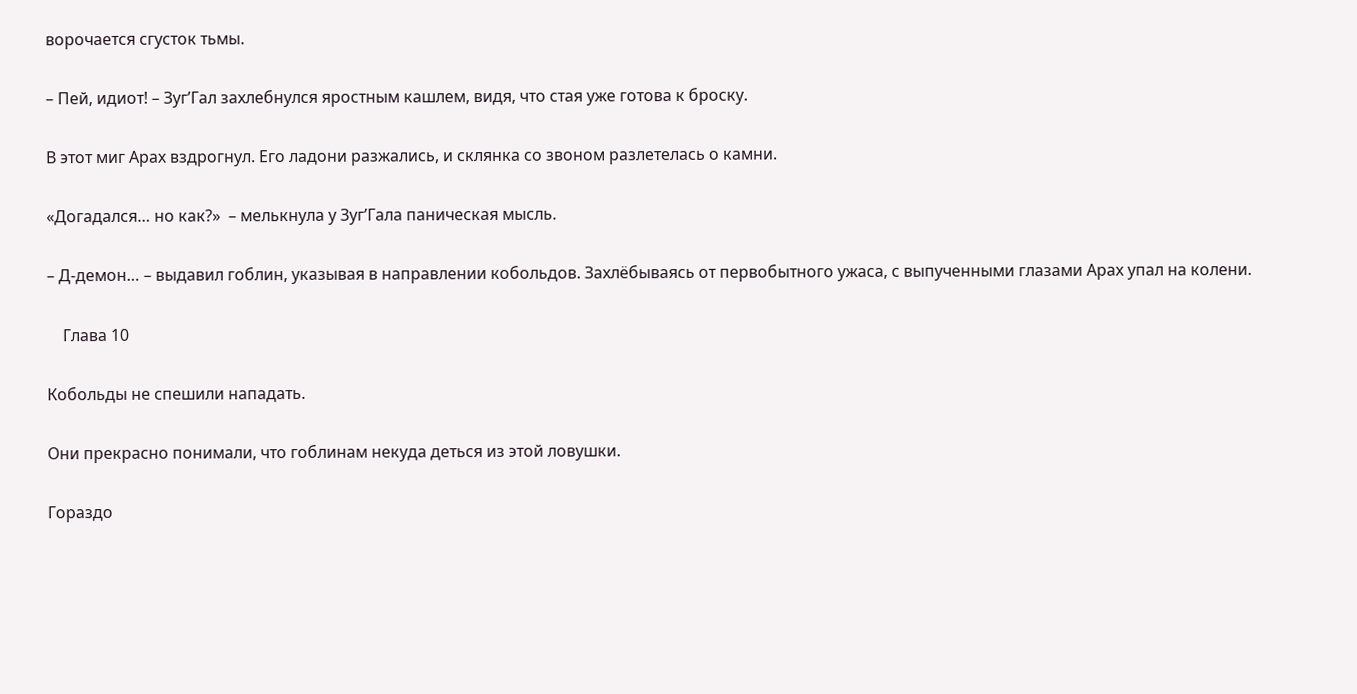ворочается сгусток тьмы.

– Пей, идиот! – Зуг’Гал захлебнулся яростным кашлем, видя, что стая уже готова к броску.

В этот миг Арах вздрогнул. Его ладони разжались, и склянка со звоном разлетелась о камни.

«Догадался… но как?»  – мелькнула у Зуг’Гала паническая мысль.

– Д‑демон… – выдавил гоблин, указывая в направлении кобольдов. Захлёбываясь от первобытного ужаса, с выпученными глазами Арах упал на колени.

    Глава 10

Кобольды не спешили нападать.

Они прекрасно понимали, что гоблинам некуда деться из этой ловушки.

Гораздо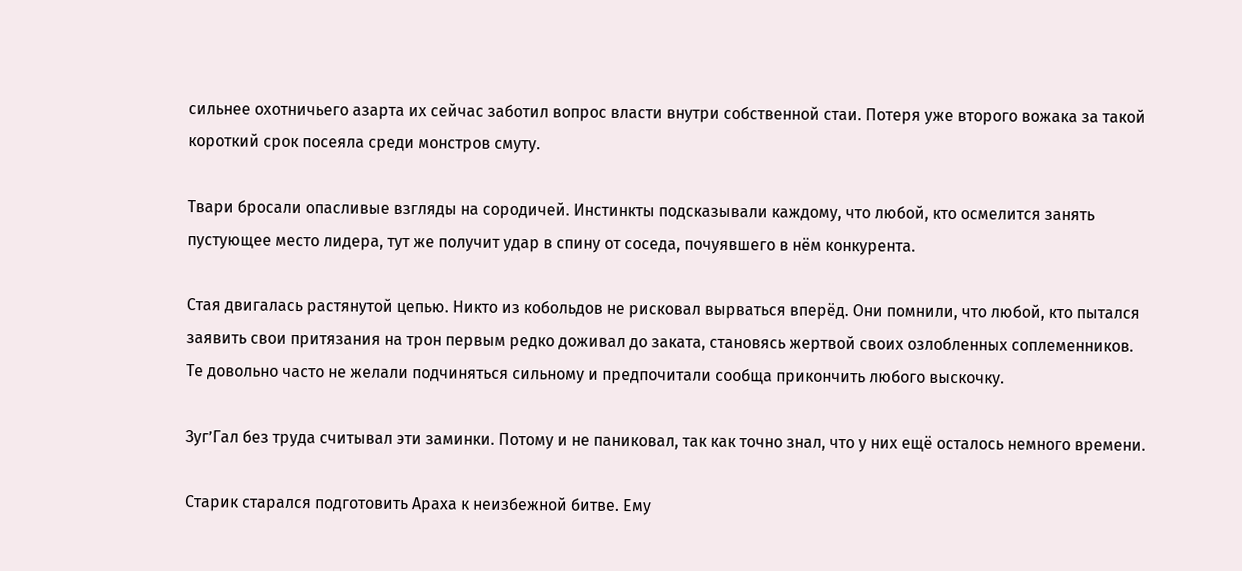сильнее охотничьего азарта их сейчас заботил вопрос власти внутри собственной стаи. Потеря уже второго вожака за такой короткий срок посеяла среди монстров смуту.

Твари бросали опасливые взгляды на сородичей. Инстинкты подсказывали каждому, что любой, кто осмелится занять пустующее место лидера, тут же получит удар в спину от соседа, почуявшего в нём конкурента.

Стая двигалась растянутой цепью. Никто из кобольдов не рисковал вырваться вперёд. Они помнили, что любой, кто пытался заявить свои притязания на трон первым редко доживал до заката, становясь жертвой своих озлобленных соплеменников. Те довольно часто не желали подчиняться сильному и предпочитали сообща прикончить любого выскочку.

Зуг’Гал без труда считывал эти заминки. Потому и не паниковал, так как точно знал, что у них ещё осталось немного времени.

Старик старался подготовить Араха к неизбежной битве. Ему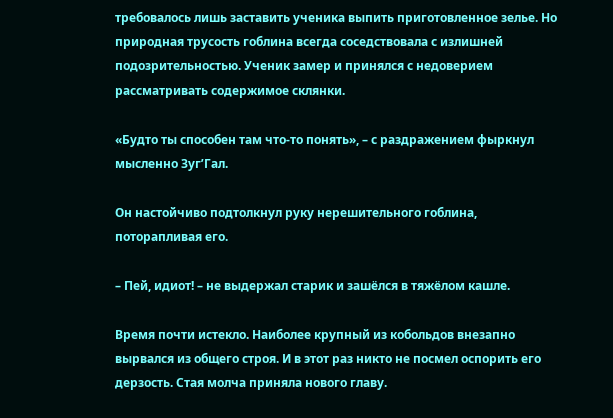требовалось лишь заставить ученика выпить приготовленное зелье. Но природная трусость гоблина всегда соседствовала с излишней подозрительностью. Ученик замер и принялся с недоверием рассматривать содержимое склянки.

«Будто ты способен там что‑то понять», – с раздражением фыркнул мысленно Зуг’Гал.

Он настойчиво подтолкнул руку нерешительного гоблина, поторапливая его.

– Пей, идиот! – не выдержал старик и зашёлся в тяжёлом кашле.

Время почти истекло. Наиболее крупный из кобольдов внезапно вырвался из общего строя. И в этот раз никто не посмел оспорить его дерзость. Стая молча приняла нового главу.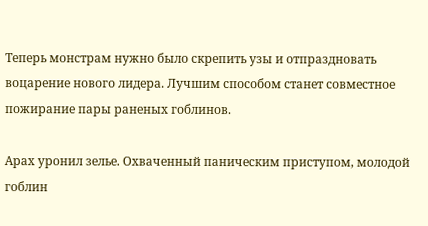Теперь монстрам нужно было скрепить узы и отпраздновать воцарение нового лидера. Лучшим способом станет совместное пожирание пары раненых гоблинов.

Арах уронил зелье. Охваченный паническим приступом, молодой гоблин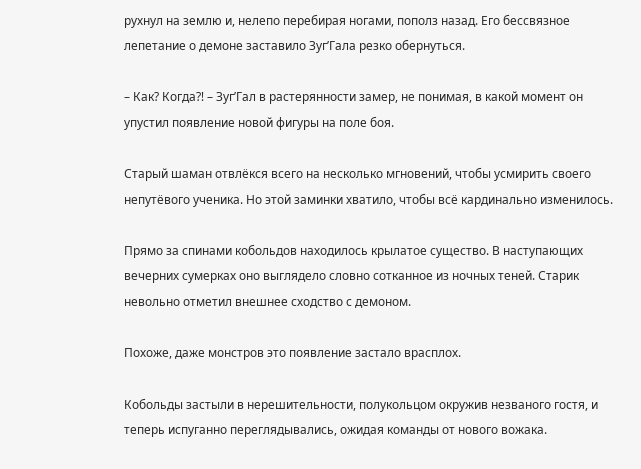рухнул на землю и, нелепо перебирая ногами, пополз назад. Его бессвязное лепетание о демоне заставило Зуг’Гала резко обернуться.

– Как? Когда⁈ – Зуг’Гал в растерянности замер, не понимая, в какой момент он упустил появление новой фигуры на поле боя.

Старый шаман отвлёкся всего на несколько мгновений, чтобы усмирить своего непутёвого ученика. Но этой заминки хватило, чтобы всё кардинально изменилось.

Прямо за спинами кобольдов находилось крылатое существо. В наступающих вечерних сумерках оно выглядело словно сотканное из ночных теней. Старик невольно отметил внешнее сходство с демоном.

Похоже, даже монстров это появление застало врасплох.

Кобольды застыли в нерешительности, полукольцом окружив незваного гостя, и теперь испуганно переглядывались, ожидая команды от нового вожака.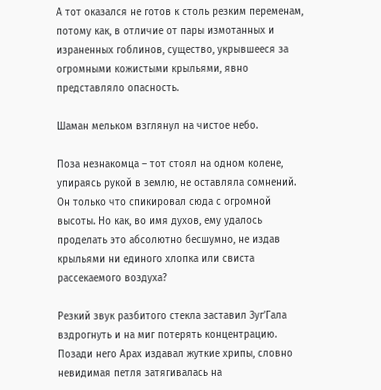А тот оказался не готов к столь резким переменам, потому как, в отличие от пары измотанных и израненных гоблинов, существо, укрывшееся за огромными кожистыми крыльями, явно представляло опасность.

Шаман мельком взглянул на чистое небо.

Поза незнакомца – тот стоял на одном колене, упираясь рукой в землю, не оставляла сомнений. Он только что спикировал сюда с огромной высоты. Но как, во имя духов, ему удалось проделать это абсолютно бесшумно, не издав крыльями ни единого хлопка или свиста рассекаемого воздуха?

Резкий звук разбитого стекла заставил Зуг’Гала вздрогнуть и на миг потерять концентрацию. Позади него Арах издавал жуткие хрипы, словно невидимая петля затягивалась на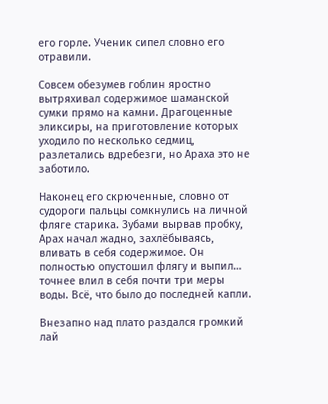его горле. Ученик сипел словно его отравили.

Совсем обезумев гоблин яростно вытряхивал содержимое шаманской сумки прямо на камни. Драгоценные эликсиры, на приготовление которых уходило по несколько седмиц, разлетались вдребезги, но Араха это не заботило.

Наконец его скрюченные, словно от судороги пальцы сомкнулись на личной фляге старика. Зубами вырвав пробку, Арах начал жадно, захлёбываясь, вливать в себя содержимое. Он полностью опустошил флягу и выпил… точнее влил в себя почти три меры воды. Всё, что было до последней капли.

Внезапно над плато раздался громкий лай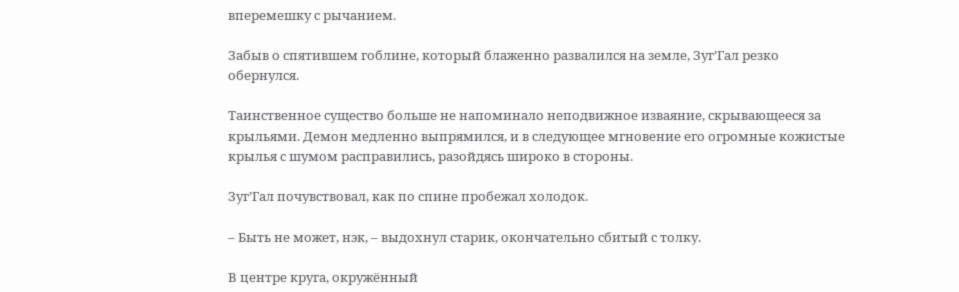вперемешку с рычанием.

Забыв о спятившем гоблине, который блаженно развалился на земле, Зуг’Гал резко обернулся.

Таинственное существо больше не напоминало неподвижное изваяние, скрывающееся за крыльями. Демон медленно выпрямился, и в следующее мгновение его огромные кожистые крылья с шумом расправились, разойдясь широко в стороны.

Зуг’Гал почувствовал, как по спине пробежал холодок.

– Быть не может, нэк, – выдохнул старик, окончательно сбитый с толку.

В центре круга, окружённый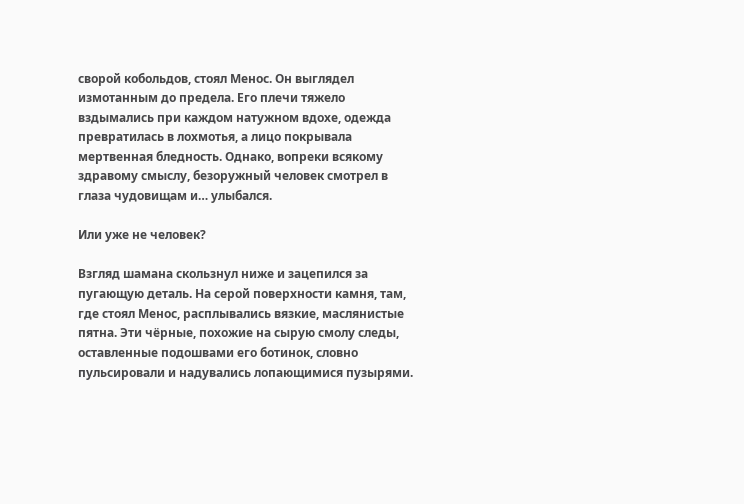сворой кобольдов, стоял Менос. Он выглядел измотанным до предела. Его плечи тяжело вздымались при каждом натужном вдохе, одежда превратилась в лохмотья, а лицо покрывала мертвенная бледность. Однако, вопреки всякому здравому смыслу, безоружный человек смотрел в глаза чудовищам и… улыбался.

Или уже не человек?

Взгляд шамана скользнул ниже и зацепился за пугающую деталь. На серой поверхности камня, там, где стоял Менос, расплывались вязкие, маслянистые пятна. Эти чёрные, похожие на сырую смолу следы, оставленные подошвами его ботинок, словно пульсировали и надувались лопающимися пузырями.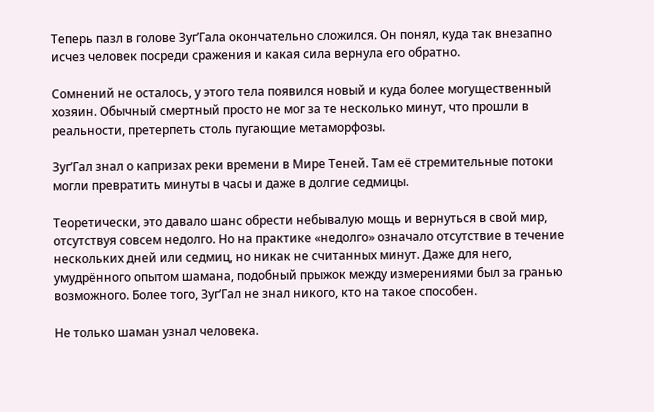Теперь пазл в голове Зуг’Гала окончательно сложился. Он понял, куда так внезапно исчез человек посреди сражения и какая сила вернула его обратно.

Сомнений не осталось, у этого тела появился новый и куда более могущественный хозяин. Обычный смертный просто не мог за те несколько минут, что прошли в реальности, претерпеть столь пугающие метаморфозы.

Зуг’Гал знал о капризах реки времени в Мире Теней. Там её стремительные потоки могли превратить минуты в часы и даже в долгие седмицы.

Теоретически, это давало шанс обрести небывалую мощь и вернуться в свой мир, отсутствуя совсем недолго. Но на практике «недолго» означало отсутствие в течение нескольких дней или седмиц, но никак не считанных минут. Даже для него, умудрённого опытом шамана, подобный прыжок между измерениями был за гранью возможного. Более того, Зуг’Гал не знал никого, кто на такое способен.

Не только шаман узнал человека.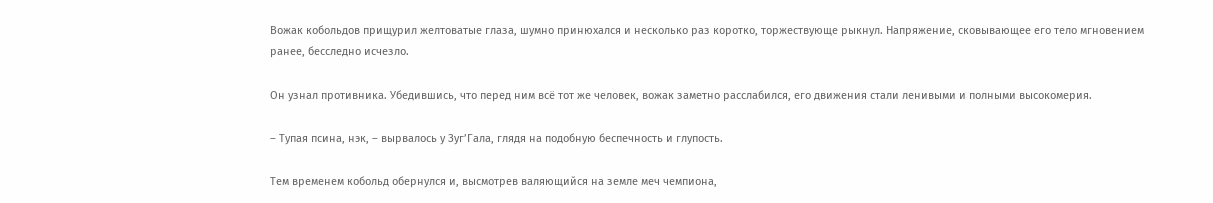Вожак кобольдов прищурил желтоватые глаза, шумно принюхался и несколько раз коротко, торжествующе рыкнул. Напряжение, сковывающее его тело мгновением ранее, бесследно исчезло.

Он узнал противника. Убедившись, что перед ним всё тот же человек, вожак заметно расслабился, его движения стали ленивыми и полными высокомерия.

– Тупая псина, нэк, – вырвалось у Зуг’Гала, глядя на подобную беспечность и глупость.

Тем временем кобольд обернулся и, высмотрев валяющийся на земле меч чемпиона,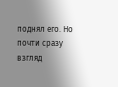поднял его. Но почти сразу взгляд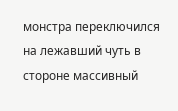монстра переключился на лежавший чуть в стороне массивный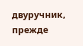двуручник, прежде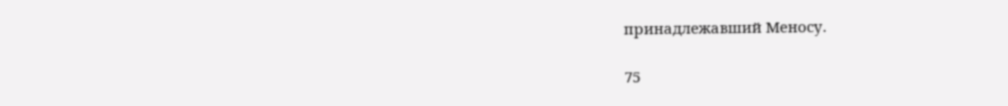принадлежавший Меносу.

75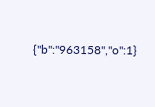{"b":"963158","o":1}